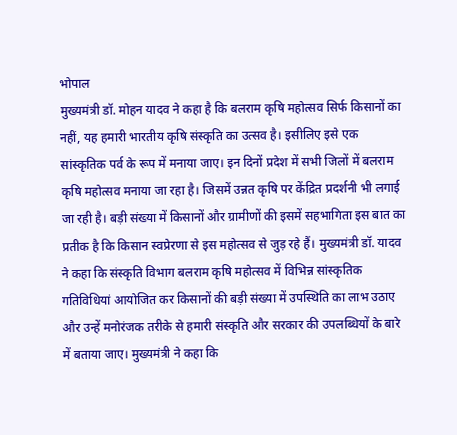भोपाल
मुख्यमंत्री डॉ. मोहन यादव ने कहा है कि बलराम कृषि महोत्सव सिर्फ किसानों का नहीं, यह हमारी भारतीय कृषि संस्कृति का उत्सव है। इसीलिए इसे एक सांस्कृतिक पर्व के रूप में मनाया जाए। इन दिनों प्रदेश में सभी जिलों में बलराम कृषि महोत्सव मनाया जा रहा है। जिसमें उन्नत कृषि पर केंद्रित प्रदर्शनी भी लगाई जा रही है। बड़ी संख्या में किसानों और ग्रामीणों की इसमें सहभागिता इस बात का प्रतीक है कि किसान स्वप्रेरणा से इस महोत्सव से जुड़ रहे हैं। मुख्यमंत्री डॉ. यादव ने कहा कि संस्कृति विभाग बलराम कृषि महोत्सव में विभिन्न सांस्कृतिक गतिविधियां आयोजित कर किसानों की बड़ी संख्या में उपस्थिति का लाभ उठाए और उन्हें मनोरंजक तरीके से हमारी संस्कृति और सरकार की उपलब्धियों के बारे में बताया जाए। मुख्यमंत्री ने कहा कि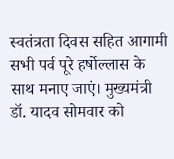स्वतंत्रता दिवस सहित आगामी सभी पर्व पूरे हर्षोल्लास के साथ मनाए जाएं। मुख्यमंत्री डॉ. यादव सोमवार को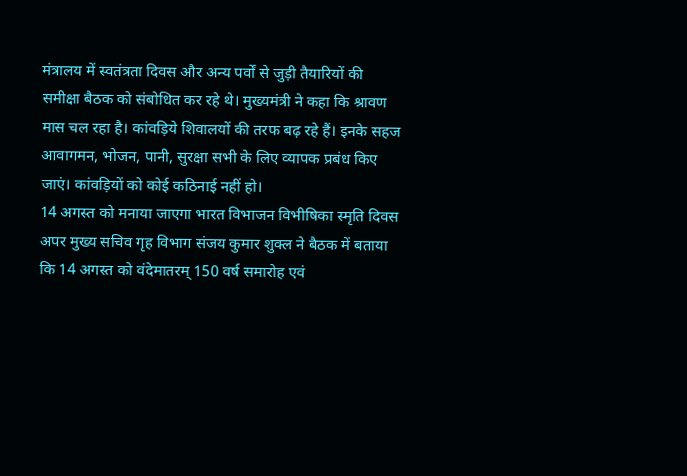मंत्रालय में स्वतंत्रता दिवस और अन्य पर्वों से जुड़ी तैयारियों की समीक्षा बैठक को संबोधित कर रहे थे। मुख्यमंत्री ने कहा कि श्रावण मास चल रहा है। कांवड़िये शिवालयों की तरफ बढ़ रहे हैं। इनके सहज आवागमन, भोजन, पानी, सुरक्षा सभी के लिए व्यापक प्रबंध किए जाएं। कांवड़ियों को कोई कठिनाई नहीं हो।
14 अगस्त को मनाया जाएगा भारत विभाजन विभीषिका स्मृति दिवस
अपर मुख्य सचिव गृह विभाग संजय कुमार शुक्ल ने बैठक में बताया कि 14 अगस्त को वंदेमातरम् 150 वर्ष समारोह एवं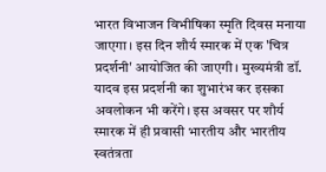भारत विभाजन विभीषिका स्मृति दिवस मनाया जाएगा। इस दिन शौर्य स्मारक में एक 'चित्र प्रदर्शनी' आयोजित की जाएगी। मुख्यमंत्री डॉ. यादव इस प्रदर्शनी का शुभारंभ कर इसका अवलोकन भी करेंगे। इस अवसर पर शौर्य स्मारक में ही प्रवासी भारतीय और भारतीय स्वतंत्रता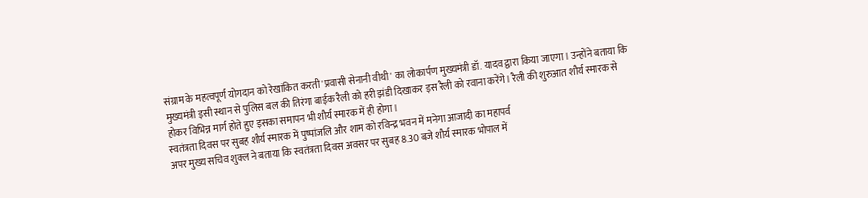संग्राम के महत्वपूर्ण योगदान को रेखांकित करती 'प्रवासी सेनानी वीथी' का लोकार्पण मुख्यमंत्री डॉ. यादव द्वारा किया जाएगा। उन्होंने बताया कि मुख्यमंत्री इसी स्थान से पुलिस बल की तिरंगा बाईक रैली को हरी झंडी दिखाकर इस रैली को रवाना करेंगे। रैली की शुरुआत शौर्य स्मारक से होकर विभिन्न मार्ग होते हुए इसका समापन भी शौर्य स्मारक में ही होगा।
स्वतंत्रता दिवस पर सुबह शौर्य स्मारक में पुष्पांजलि और शाम को रविन्द्र भवन में मनेगा आजादी का महापर्व
अपर मुख्य सचिव शुक्ल ने बताया कि स्वतंत्रता दिवस अवसर पर सुबह 8.30 बजे शौर्य स्मारक भोपाल में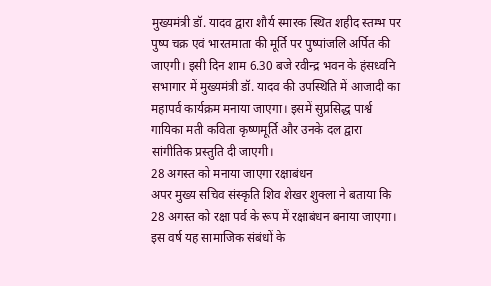मुख्यमंत्री डॉ. यादव द्वारा शौर्य स्मारक स्थित शहीद स्तम्भ पर पुष्प चक्र एवं भारतमाता की मूर्ति पर पुष्पांजलि अर्पित की जाएगी। इसी दिन शाम 6.30 बजे रवीन्द्र भवन के हंसध्वनि सभागार में मुख्यमंत्री डॉ. यादव की उपस्थिति में आजादी का महापर्व कार्यक्रम मनाया जाएगा। इसमें सुप्रसिद्ध पार्श्व गायिका मती कविता कृष्णमूर्ति और उनके दल द्वारा सांगीतिक प्रस्तुति दी जाएगी।
28 अगस्त को मनाया जाएगा रक्षाबंधन
अपर मुख्य सचिव संस्कृति शिव शेखर शुक्ला ने बताया कि 28 अगस्त को रक्षा पर्व के रूप में रक्षाबंधन बनाया जाएगा। इस वर्ष यह सामाजिक संबंधों के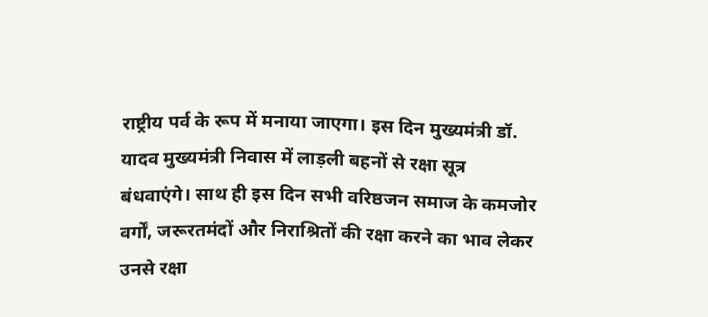राष्ट्रीय पर्व के रूप में मनाया जाएगा। इस दिन मुख्यमंत्री डॉ. यादव मुख्यमंत्री निवास में लाड़ली बहनों से रक्षा सूत्र बंधवाएंगे। साथ ही इस दिन सभी वरिष्ठजन समाज के कमजोर वर्गों, जरूरतमंदों और निराश्रितों की रक्षा करने का भाव लेकर उनसे रक्षा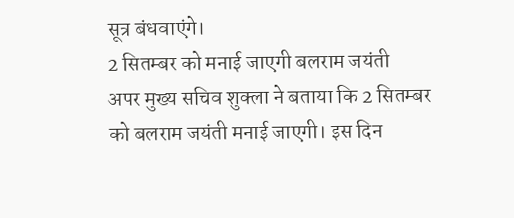सूत्र बंधवाएंगे।
2 सितम्बर को मनाई जाएगी बलराम जयंती
अपर मुख्य सचिव शुक्ला ने बताया कि 2 सितम्बर को बलराम जयंती मनाई जाएगी। इस दिन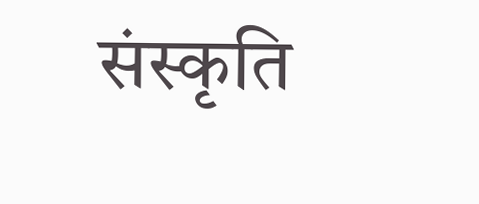संस्कृति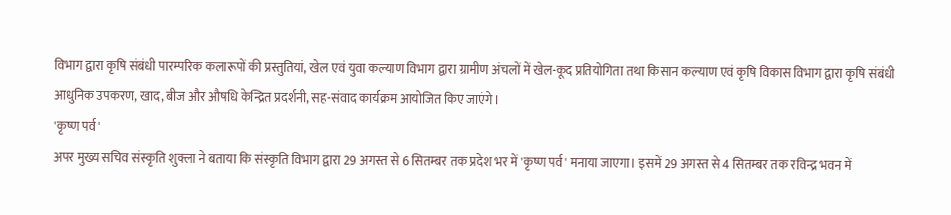विभाग द्वारा कृषि संबंधी पारम्परिक कलारूपों की प्रस्तुतियां, खेल एवं युवा कल्याण विभाग द्वारा ग्रामीण अंचलों में खेल-कूद प्रतियोगिता तथा किसान कल्याण एवं कृषि विकास विभाग द्वारा कृषि संबंधी आधुनिक उपकरण, खाद, बीज और औषधि केन्द्रित प्रदर्शनी, सह-संवाद कार्यक्रम आयोजित किए जाएंगे।
'कृष्ण पर्व'
अपर मुख्य सचिव संस्कृति शुक्ला ने बताया कि संस्कृति विभाग द्वारा 29 अगस्त से 6 सितम्बर तक प्रदेश भर में 'कृष्ण पर्व' मनाया जाएगा। इसमें 29 अगस्त से 4 सितम्बर तक रविन्द्र भवन में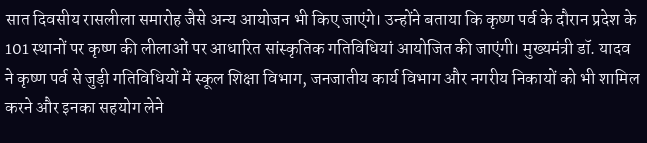सात दिवसीय रासलीला समारोह जैसे अन्य आयोजन भी किए जाएंगे। उन्होंने बताया कि कृष्ण पर्व के दौरान प्रदेश के 101 स्थानों पर कृष्ण की लीलाओं पर आधारित सांस्कृतिक गतिविधियां आयोजित की जाएंगी। मुख्यमंत्री डॉ. यादव ने कृष्ण पर्व से जुड़ी गतिविधियों में स्कूल शिक्षा विभाग, जनजातीय कार्य विभाग और नगरीय निकायों को भी शामिल करने और इनका सहयोग लेने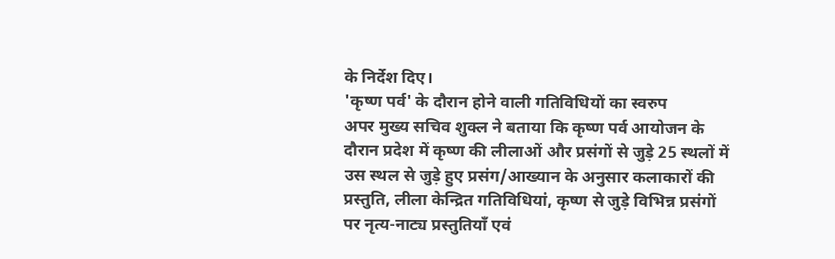के निर्देश दिए।
'कृष्ण पर्व' के दौरान होने वाली गतिविधियों का स्वरुप
अपर मुख्य सचिव शुक्ल ने बताया कि कृष्ण पर्व आयोजन के दौरान प्रदेश में कृष्ण की लीलाओं और प्रसंगों से जुड़े 25 स्थलों में उस स्थल से जुड़े हुए प्रसंग/आख्यान के अनुसार कलाकारों की प्रस्तुति, लीला केन्द्रित गतिविधियां, कृष्ण से जुड़े विभिन्न प्रसंगों पर नृत्य-नाट्य प्रस्तुतियाँ एवं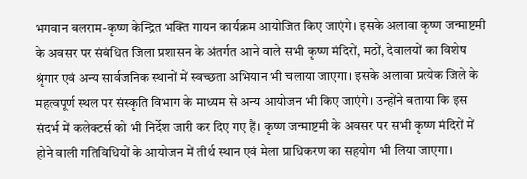भगवान बलराम-कृष्ण केन्द्रित भक्ति गायन कार्यक्रम आयोजित किए जाएंगे। इसके अलावा कृष्ण जन्माष्टमी के अवसर पर संबंधित जिला प्रशासन के अंतर्गत आने वाले सभी कृष्ण मंदिरों, मठों, देवालयों का विशेष श्रृंगार एवं अन्य सार्वजनिक स्थानों में स्वच्छता अभियान भी चलाया जाएगा। इसके अलावा प्रत्येक जिले के महत्वपूर्ण स्थल पर संस्कृति विभाग के माध्यम से अन्य आयोजन भी किए जाएंगे। उन्होंने बताया कि इस संदर्भ में कलेक्टर्स को भी निर्देश जारी कर दिए गए हैं। कृष्ण जन्माष्टमी के अवसर पर सभी कृष्ण मंदिरों में होने वाली गतिविधियों के आयोजन में तीर्थ स्थान एवं मेला प्राधिकरण का सहयोग भी लिया जाएगा।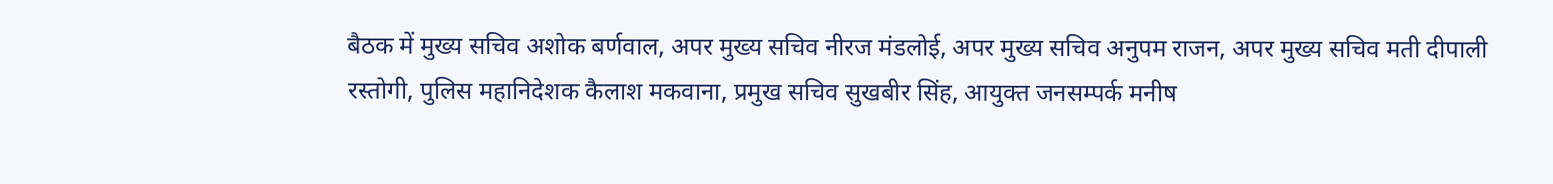बैठक में मुख्य सचिव अशोक बर्णवाल, अपर मुख्य सचिव नीरज मंडलोई, अपर मुख्य सचिव अनुपम राजन, अपर मुख्य सचिव मती दीपाली रस्तोगी, पुलिस महानिदेशक कैलाश मकवाना, प्रमुख सचिव सुखबीर सिंह, आयुक्त जनसम्पर्क मनीष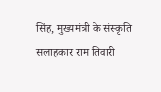सिंह, मुख्यमंत्री के संस्कृति सलाहकार राम तिवारी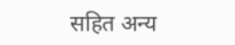सहित अन्य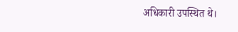अधिकारी उपस्थित थे।